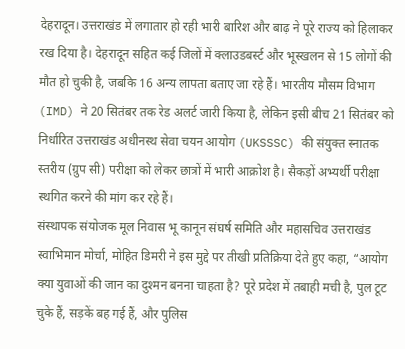देहरादून। उत्तराखंड में लगातार हो रही भारी बारिश और बाढ़ ने पूरे राज्य को हिलाकर रख दिया है। देहरादून सहित कई जिलों में क्लाउडबर्स्ट और भूस्खलन से 15 लोगों की मौत हो चुकी है, जबकि 16 अन्य लापता बताए जा रहे हैं। भारतीय मौसम विभाग (IMD) ने 20 सितंबर तक रेड अलर्ट जारी किया है, लेकिन इसी बीच 21 सितंबर को निर्धारित उत्तराखंड अधीनस्थ सेवा चयन आयोग (UKSSSC) की संयुक्त स्नातक स्तरीय (ग्रुप सी) परीक्षा को लेकर छात्रों में भारी आक्रोश है। सैकड़ों अभ्यर्थी परीक्षा स्थगित करने की मांग कर रहे हैं।
संस्थापक संयोजक मूल निवास भू कानून संघर्ष समिति और महासचिव उत्तराखंड स्वाभिमान मोर्चा, मोहित डिमरी ने इस मुद्दे पर तीखी प्रतिक्रिया देते हुए कहा, “आयोग क्या युवाओं की जान का दुश्मन बनना चाहता है? पूरे प्रदेश में तबाही मची है, पुल टूट चुके हैं, सड़कें बह गई हैं, और पुलिस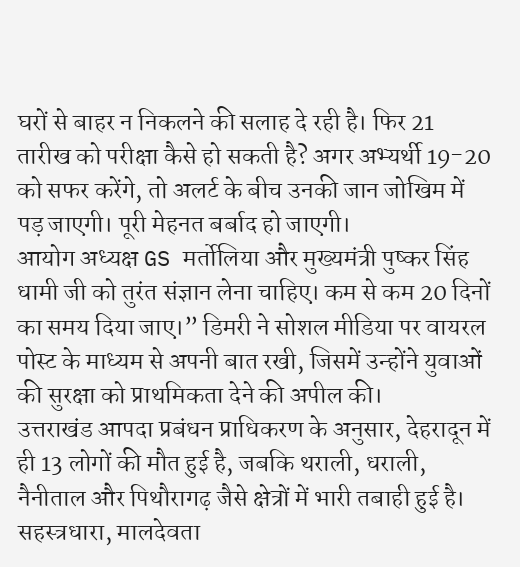घरों से बाहर न निकलने की सलाह दे रही है। फिर 21 तारीख को परीक्षा कैसे हो सकती है? अगर अभ्यर्थी 19-20 को सफर करेंगे, तो अलर्ट के बीच उनकी जान जोखिम में पड़ जाएगी। पूरी मेहनत बर्बाद हो जाएगी।
आयोग अध्यक्ष GS मर्तोलिया और मुख्यमंत्री पुष्कर सिंह धामी जी को तुरंत संज्ञान लेना चाहिए। कम से कम 20 दिनों का समय दिया जाए।” डिमरी ने सोशल मीडिया पर वायरल पोस्ट के माध्यम से अपनी बात रखी, जिसमें उन्होंने युवाओं की सुरक्षा को प्राथमिकता देने की अपील की।
उत्तराखंड आपदा प्रबंधन प्राधिकरण के अनुसार, देहरादून में ही 13 लोगों की मौत हुई है, जबकि थराली, धराली, नैनीताल और पिथौरागढ़ जैसे क्षेत्रों में भारी तबाही हुई है। सहस्त्रधारा, मालदेवता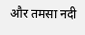और तमसा नदी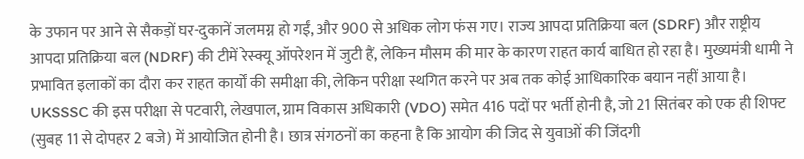के उफान पर आने से सैकड़ों घर-दुकानें जलमग्न हो गईं, और 900 से अधिक लोग फंस गए। राज्य आपदा प्रतिक्रिया बल (SDRF) और राष्ट्रीय आपदा प्रतिक्रिया बल (NDRF) की टीमें रेस्क्यू ऑपरेशन में जुटी हैं, लेकिन मौसम की मार के कारण राहत कार्य बाधित हो रहा है। मुख्यमंत्री धामी ने प्रभावित इलाकों का दौरा कर राहत कार्यों की समीक्षा की, लेकिन परीक्षा स्थगित करने पर अब तक कोई आधिकारिक बयान नहीं आया है।
UKSSSC की इस परीक्षा से पटवारी, लेखपाल, ग्राम विकास अधिकारी (VDO) समेत 416 पदों पर भर्ती होनी है, जो 21 सितंबर को एक ही शिफ्ट (सुबह 11 से दोपहर 2 बजे) में आयोजित होनी है। छात्र संगठनों का कहना है कि आयोग की जिद से युवाओं की जिंदगी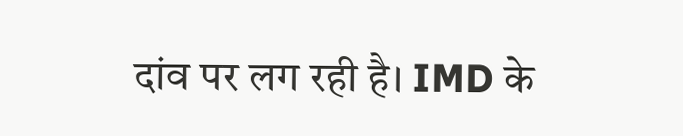दांव पर लग रही है। IMD के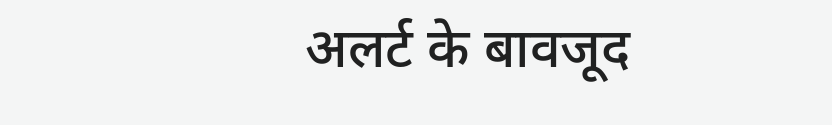अलर्ट के बावजूद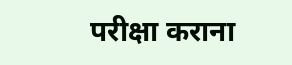परीक्षा कराना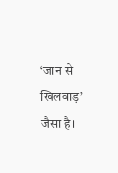‘जान से खिलवाड़’ जैसा है।